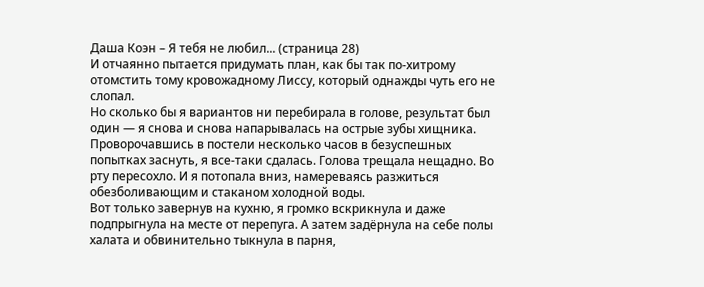Даша Коэн – Я тебя не любил... (страница 28)
И отчаянно пытается придумать план, как бы так по-хитрому отомстить тому кровожадному Лиссу, который однажды чуть его не слопал.
Но сколько бы я вариантов ни перебирала в голове, результат был один — я снова и снова напарывалась на острые зубы хищника.
Проворочавшись в постели несколько часов в безуспешных попытках заснуть, я все-таки сдалась. Голова трещала нещадно. Во рту пересохло. И я потопала вниз, намереваясь разжиться обезболивающим и стаканом холодной воды.
Вот только завернув на кухню, я громко вскрикнула и даже подпрыгнула на месте от перепуга. А затем задёрнула на себе полы халата и обвинительно тыкнула в парня,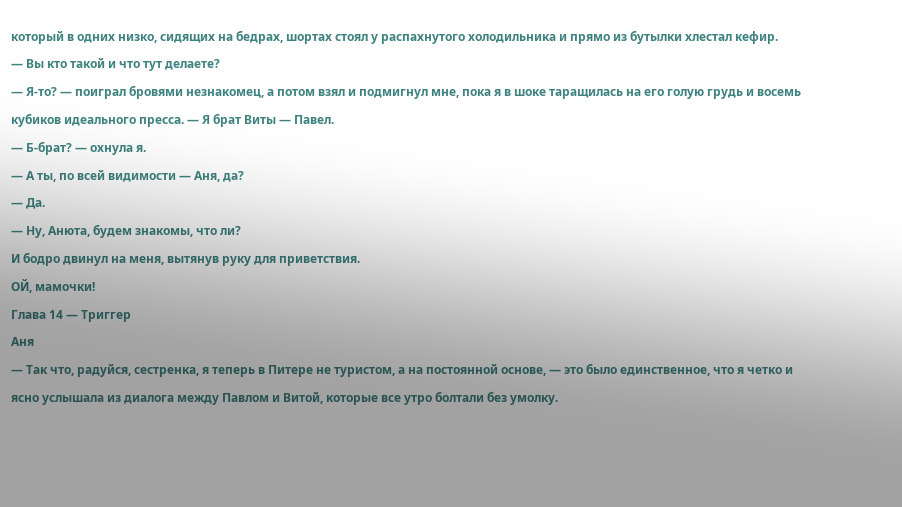который в одних низко, сидящих на бедрах, шортах стоял у распахнутого холодильника и прямо из бутылки хлестал кефир.
— Вы кто такой и что тут делаете?
— Я-то? — поиграл бровями незнакомец, а потом взял и подмигнул мне, пока я в шоке таращилась на его голую грудь и восемь кубиков идеального пресса. — Я брат Виты — Павел.
— Б-брат? — охнула я.
— А ты, по всей видимости — Аня, да?
— Да.
— Ну, Анюта, будем знакомы, что ли?
И бодро двинул на меня, вытянув руку для приветствия.
ОЙ, мамочки!
Глава 14 — Триггер
Аня
— Так что, радуйся, сестренка, я теперь в Питере не туристом, а на постоянной основе, — это было единственное, что я четко и ясно услышала из диалога между Павлом и Витой, которые все утро болтали без умолку.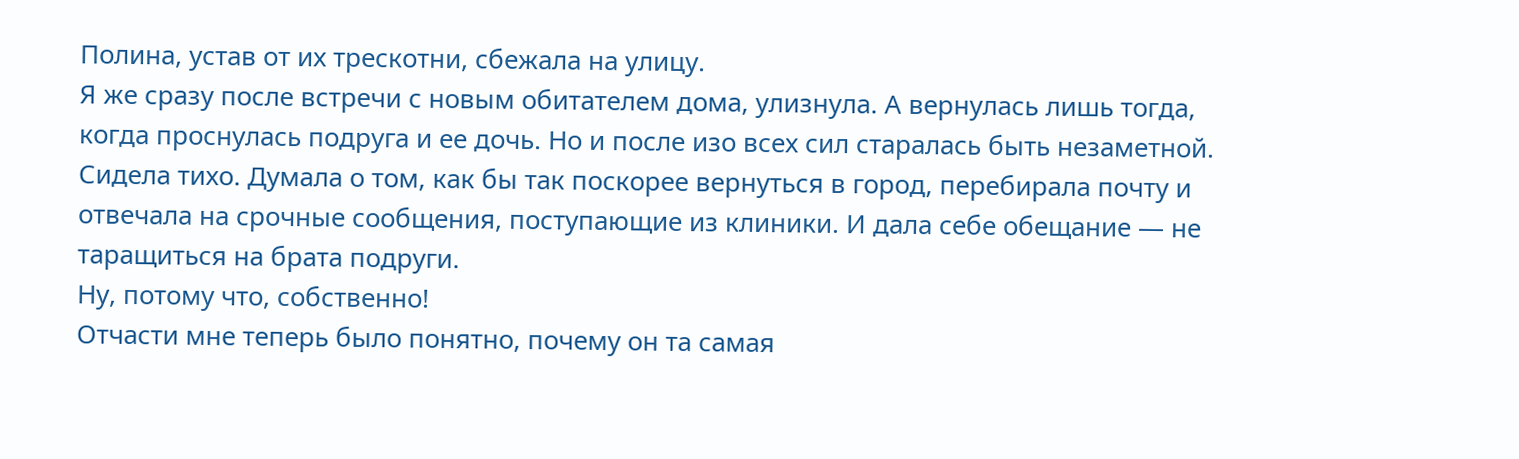Полина, устав от их трескотни, сбежала на улицу.
Я же сразу после встречи с новым обитателем дома, улизнула. А вернулась лишь тогда, когда проснулась подруга и ее дочь. Но и после изо всех сил старалась быть незаметной. Сидела тихо. Думала о том, как бы так поскорее вернуться в город, перебирала почту и отвечала на срочные сообщения, поступающие из клиники. И дала себе обещание — не таращиться на брата подруги.
Ну, потому что, собственно!
Отчасти мне теперь было понятно, почему он та самая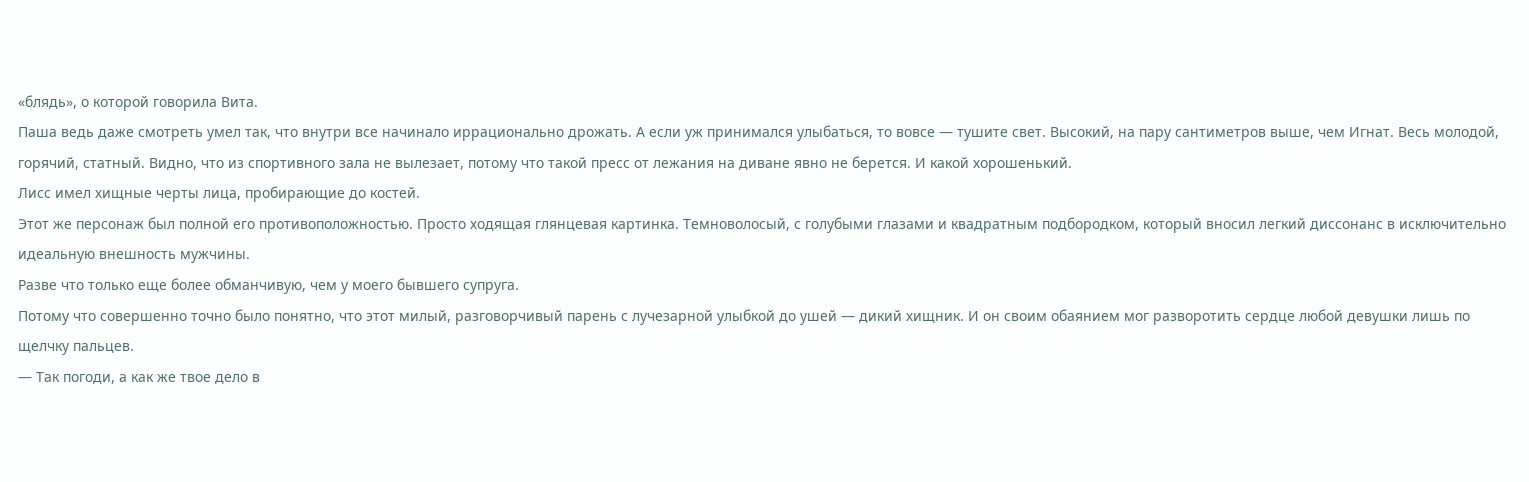«блядь», о которой говорила Вита.
Паша ведь даже смотреть умел так, что внутри все начинало иррационально дрожать. А если уж принимался улыбаться, то вовсе — тушите свет. Высокий, на пару сантиметров выше, чем Игнат. Весь молодой, горячий, статный. Видно, что из спортивного зала не вылезает, потому что такой пресс от лежания на диване явно не берется. И какой хорошенький.
Лисс имел хищные черты лица, пробирающие до костей.
Этот же персонаж был полной его противоположностью. Просто ходящая глянцевая картинка. Темноволосый, с голубыми глазами и квадратным подбородком, который вносил легкий диссонанс в исключительно идеальную внешность мужчины.
Разве что только еще более обманчивую, чем у моего бывшего супруга.
Потому что совершенно точно было понятно, что этот милый, разговорчивый парень с лучезарной улыбкой до ушей — дикий хищник. И он своим обаянием мог разворотить сердце любой девушки лишь по щелчку пальцев.
— Так погоди, а как же твое дело в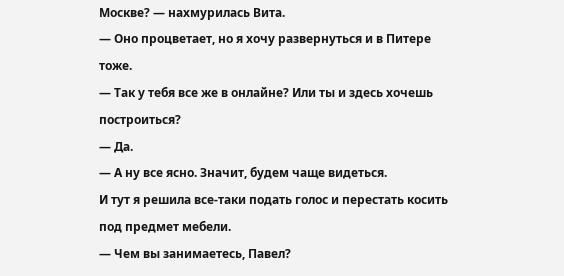Москве? — нахмурилась Вита.
— Оно процветает, но я хочу развернуться и в Питере тоже.
— Так у тебя все же в онлайне? Или ты и здесь хочешь построиться?
— Да.
— А ну все ясно. Значит, будем чаще видеться.
И тут я решила все-таки подать голос и перестать косить под предмет мебели.
— Чем вы занимаетесь, Павел?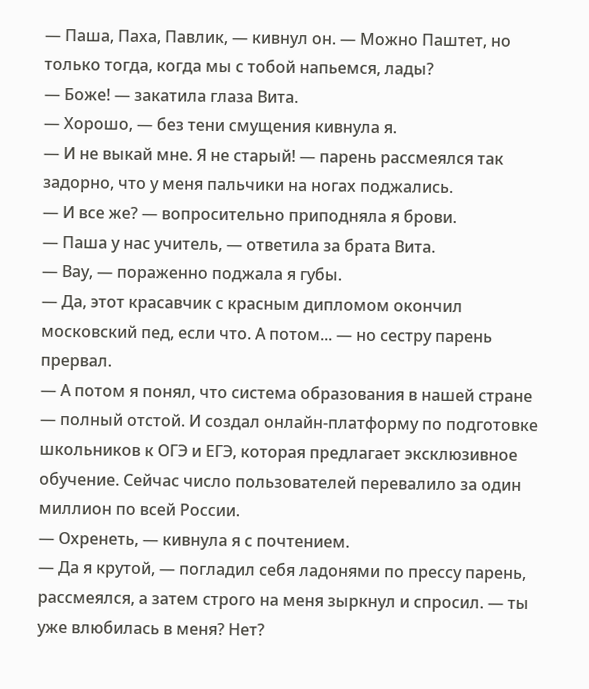— Паша, Паха, Павлик, — кивнул он. — Можно Паштет, но только тогда, когда мы с тобой напьемся, лады?
— Боже! — закатила глаза Вита.
— Хорошо, — без тени смущения кивнула я.
— И не выкай мне. Я не старый! — парень рассмеялся так задорно, что у меня пальчики на ногах поджались.
— И все же? — вопросительно приподняла я брови.
— Паша у нас учитель, — ответила за брата Вита.
— Вау, — пораженно поджала я губы.
— Да, этот красавчик с красным дипломом окончил московский пед, если что. А потом... — но сестру парень прервал.
— А потом я понял, что система образования в нашей стране — полный отстой. И создал онлайн-платформу по подготовке школьников к ОГЭ и ЕГЭ, которая предлагает эксклюзивное обучение. Сейчас число пользователей перевалило за один миллион по всей России.
— Охренеть, — кивнула я с почтением.
— Да я крутой, — погладил себя ладонями по прессу парень, рассмеялся, а затем строго на меня зыркнул и спросил. — ты уже влюбилась в меня? Нет?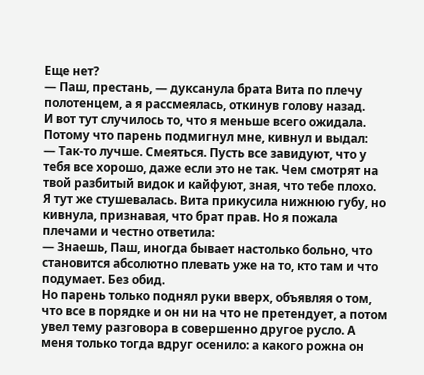Еще нет?
— Паш, престань, — дуксанула брата Вита по плечу полотенцем, а я рассмеялась, откинув голову назад.
И вот тут случилось то, что я меньше всего ожидала. Потому что парень подмигнул мне, кивнул и выдал:
— Так-то лучше. Смеяться. Пусть все завидуют, что у тебя все хорошо, даже если это не так. Чем смотрят на твой разбитый видок и кайфуют, зная, что тебе плохо.
Я тут же стушевалась. Вита прикусила нижнюю губу, но кивнула, признавая, что брат прав. Но я пожала плечами и честно ответила:
— Знаешь, Паш, иногда бывает настолько больно, что становится абсолютно плевать уже на то, кто там и что подумает. Без обид.
Но парень только поднял руки вверх, объявляя о том, что все в порядке и он ни на что не претендует, а потом увел тему разговора в совершенно другое русло. А меня только тогда вдруг осенило: а какого рожна он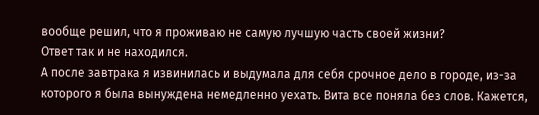вообще решил, что я проживаю не самую лучшую часть своей жизни?
Ответ так и не находился.
А после завтрака я извинилась и выдумала для себя срочное дело в городе, из-за которого я была вынуждена немедленно уехать. Вита все поняла без слов. Кажется,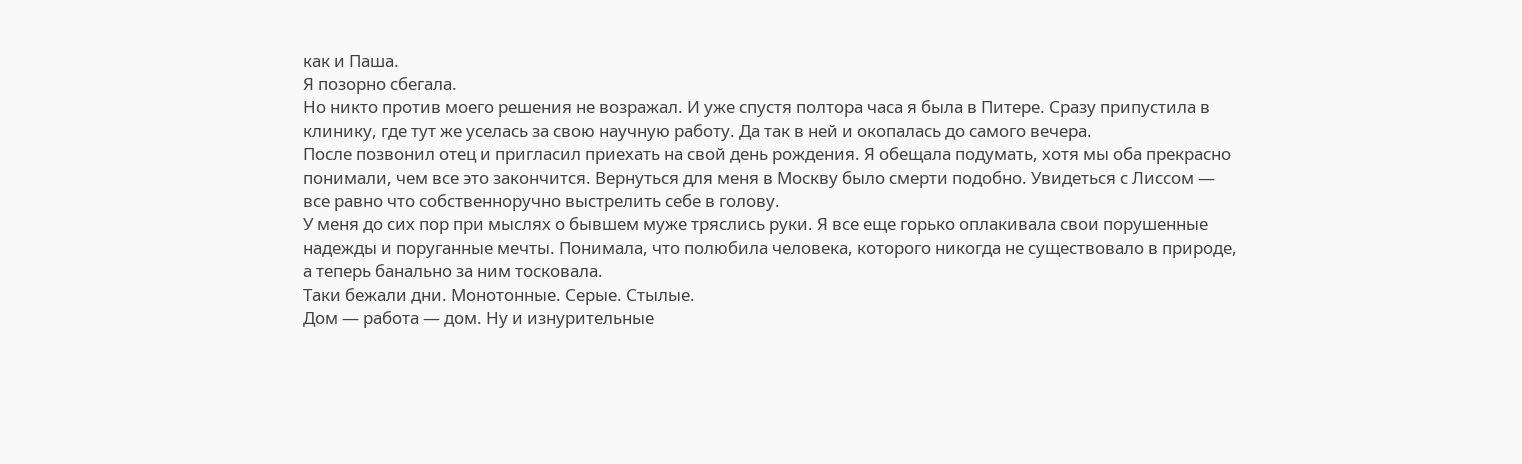как и Паша.
Я позорно сбегала.
Но никто против моего решения не возражал. И уже спустя полтора часа я была в Питере. Сразу припустила в клинику, где тут же уселась за свою научную работу. Да так в ней и окопалась до самого вечера.
После позвонил отец и пригласил приехать на свой день рождения. Я обещала подумать, хотя мы оба прекрасно понимали, чем все это закончится. Вернуться для меня в Москву было смерти подобно. Увидеться с Лиссом — все равно что собственноручно выстрелить себе в голову.
У меня до сих пор при мыслях о бывшем муже тряслись руки. Я все еще горько оплакивала свои порушенные надежды и поруганные мечты. Понимала, что полюбила человека, которого никогда не существовало в природе, а теперь банально за ним тосковала.
Таки бежали дни. Монотонные. Серые. Стылые.
Дом — работа — дом. Ну и изнурительные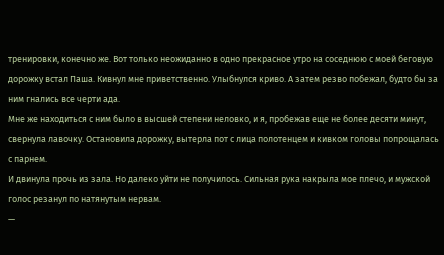тренировки, конечно же. Вот только неожиданно в одно прекрасное утро на соседнюю с моей беговую дорожку встал Паша. Кивнул мне приветственно. Улыбнулся криво. А затем резво побежал, будто бы за ним гнались все черти ада.
Мне же находиться с ним было в высшей степени неловко, и я, пробежав еще не более десяти минут, свернула лавочку. Остановила дорожку, вытерла пот с лица полотенцем и кивком головы попрощалась с парнем.
И двинула прочь из зала. Но далеко уйти не получилось. Сильная рука накрыла мое плечо, и мужской голос резанул по натянутым нервам.
—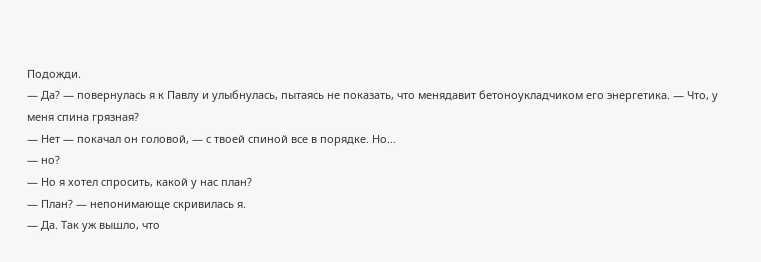Подожди.
— Да? — повернулась я к Павлу и улыбнулась, пытаясь не показать, что менядавит бетоноукладчиком его энергетика. — Что, у меня спина грязная?
— Нет — покачал он головой, — с твоей спиной все в порядке. Но…
— но?
— Но я хотел спросить, какой у нас план?
— План? — непонимающе скривилась я.
— Да. Так уж вышло, что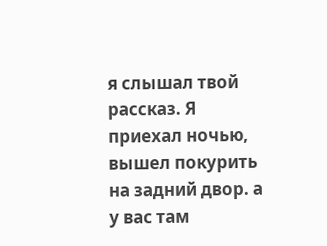я слышал твой рассказ. Я приехал ночью, вышел покурить на задний двор. а у вас там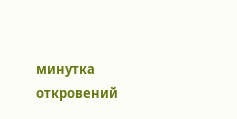минутка откровений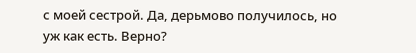с моей сестрой. Да, дерьмово получилось, но уж как есть. Верно?